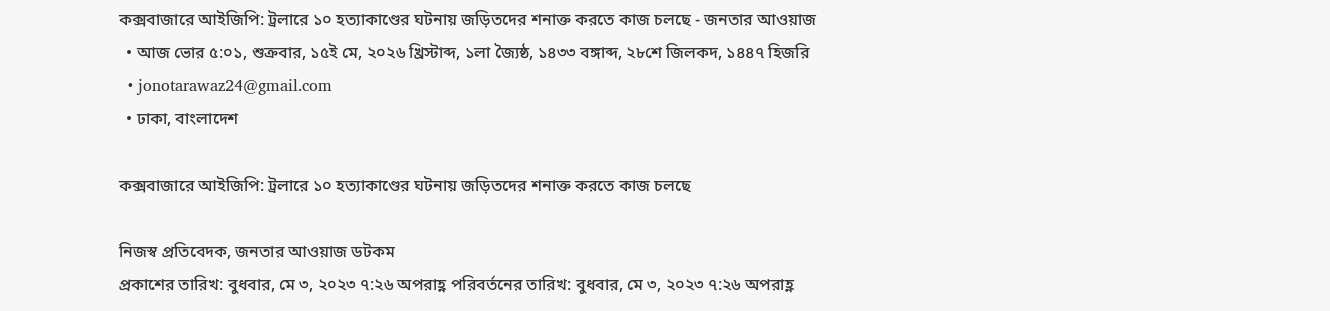কক্সবাজারে আইজিপি: ট্রলারে ১০ হত্যাকাণ্ডের ঘটনায় জড়িতদের শনাক্ত করতে কাজ চলছে - জনতার আওয়াজ
  • আজ ভোর ৫:০১, শুক্রবার, ১৫ই মে, ২০২৬ খ্রিস্টাব্দ, ১লা জ্যৈষ্ঠ, ১৪৩৩ বঙ্গাব্দ, ২৮শে জিলকদ, ১৪৪৭ হিজরি
  • jonotarawaz24@gmail.com
  • ঢাকা, বাংলাদেশ

কক্সবাজারে আইজিপি: ট্রলারে ১০ হত্যাকাণ্ডের ঘটনায় জড়িতদের শনাক্ত করতে কাজ চলছে

নিজস্ব প্রতিবেদক, জনতার আওয়াজ ডটকম
প্রকাশের তারিখ: বুধবার, মে ৩, ২০২৩ ৭:২৬ অপরাহ্ণ পরিবর্তনের তারিখ: বুধবার, মে ৩, ২০২৩ ৭:২৬ অপরাহ্ণ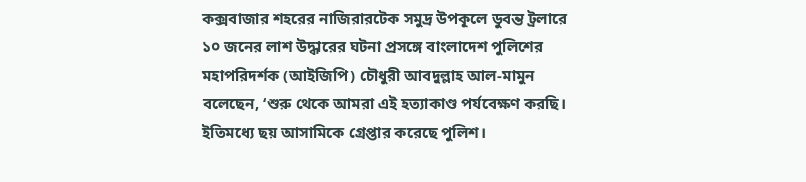কক্সবাজার শহরের নাজিরারটেক সমুদ্র উপকূলে ডুবন্ত ট্রলারে ১০ জনের লাশ উদ্ধারের ঘটনা প্রসঙ্গে বাংলাদেশ পুলিশের মহাপরিদর্শক (আইজিপি) চৌধুরী আবদুল্লাহ আল-মামুন বলেছেন, ‘শুরু থেকে আমরা এই হত্যাকাণ্ড পর্যবেক্ষণ করছি। ইতিমধ্যে ছয় আসামিকে গ্রেপ্তার করেছে পুলিশ।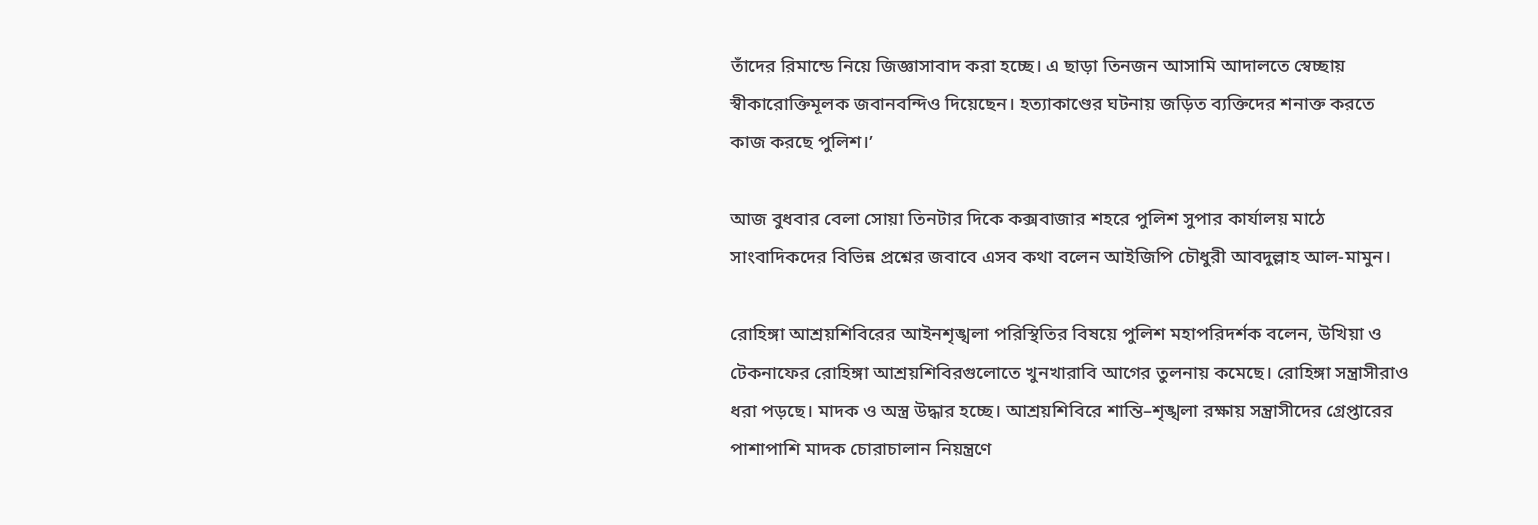তাঁদের রিমান্ডে নিয়ে জিজ্ঞাসাবাদ করা হচ্ছে। এ ছাড়া তিনজন আসামি আদালতে স্বেচ্ছায় স্বীকারোক্তিমূলক জবানবন্দিও দিয়েছেন। হত্যাকাণ্ডের ঘটনায় জড়িত ব্যক্তিদের শনাক্ত করতে কাজ করছে পুলিশ।’

আজ বুধবার বেলা সোয়া তিনটার দিকে কক্সবাজার শহরে পুলিশ সুপার কার্যালয় মাঠে সাংবাদিকদের বিভিন্ন প্রশ্নের জবাবে এসব কথা বলেন আইজিপি চৌধুরী আবদুল্লাহ আল-মামুন।

রোহিঙ্গা আশ্রয়শিবিরের আইনশৃঙ্খলা পরিস্থিতির বিষয়ে পুলিশ মহাপরিদর্শক বলেন, উখিয়া ও টেকনাফের রোহিঙ্গা আশ্রয়শিবিরগুলোতে খুনখারাবি আগের তুলনায় কমেছে। রোহিঙ্গা সন্ত্রাসীরাও ধরা পড়ছে। মাদক ও অস্ত্র উদ্ধার হচ্ছে। আশ্রয়শিবিরে শান্তি–শৃঙ্খলা রক্ষায় সন্ত্রাসীদের গ্রেপ্তারের পাশাপাশি মাদক চোরাচালান নিয়ন্ত্রণে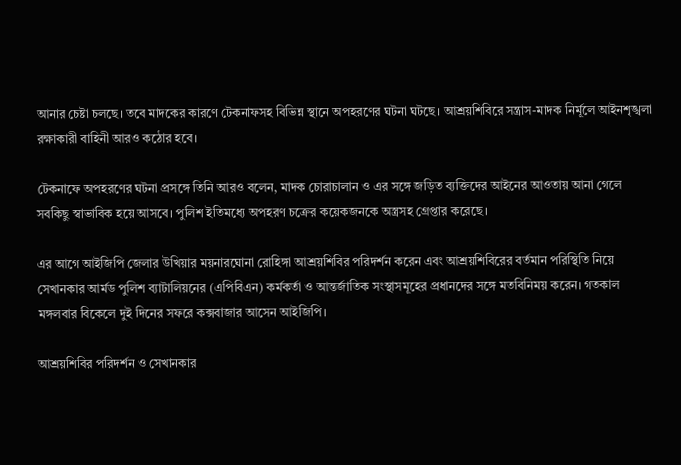আনার চেষ্টা চলছে। তবে মাদকের কারণে টেকনাফসহ বিভিন্ন স্থানে অপহরণের ঘটনা ঘটছে। আশ্রয়শিবিরে সন্ত্রাস-মাদক নির্মূলে আইনশৃঙ্খলা রক্ষাকারী বাহিনী আরও কঠোর হবে।

টেকনাফে অপহরণের ঘটনা প্রসঙ্গে তিনি আরও বলেন, মাদক চোরাচালান ও এর সঙ্গে জড়িত ব্যক্তিদের আইনের আওতায় আনা গেলে সবকিছু স্বাভাবিক হয়ে আসবে। পুলিশ ইতিমধ্যে অপহরণ চক্রের কয়েকজনকে অস্ত্রসহ গ্রেপ্তার করেছে।

এর আগে আইজিপি জেলার উখিয়ার ময়নারঘোনা রোহিঙ্গা আশ্রয়শিবির পরিদর্শন করেন এবং আশ্রয়শিবিরের বর্তমান পরিস্থিতি নিয়ে সেখানকার আর্মড পুলিশ ব্যাটালিয়নের (এপিবিএন) কর্মকর্তা ও আন্তর্জাতিক সংস্থাসমূহের প্রধানদের সঙ্গে মতবিনিময় করেন। গতকাল মঙ্গলবার বিকেলে দুই দিনের সফরে কক্সবাজার আসেন আইজিপি।

আশ্রয়শিবির পরিদর্শন ও সেখানকার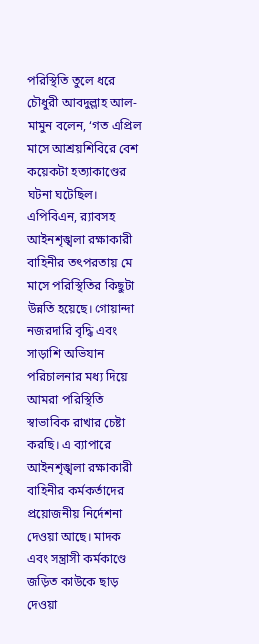পরিস্থিতি তুলে ধরে চৌধুরী আবদুল্লাহ আল-মামুন বলেন, ‘গত এপ্রিল মাসে আশ্রয়শিবিরে বেশ কয়েকটা হত্যাকাণ্ডের ঘটনা ঘটেছিল। এপিবিএন, র‌্যাবসহ আইনশৃঙ্খলা রক্ষাকারী বাহিনীর তৎপরতায় মে মাসে পরিস্থিতির কিছুটা উন্নতি হয়েছে। গোয়ান্দা নজরদারি বৃদ্ধি এবং সাড়াশি অভিযান পরিচালনার মধ্য দিয়ে আমরা পরিস্থিতি স্বাভাবিক রাখার চেষ্টা করছি। এ ব্যাপারে আইনশৃঙ্খলা রক্ষাকারী বাহিনীর কর্মকর্তাদের প্রয়োজনীয় নির্দেশনা দেওয়া আছে। মাদক এবং সন্ত্রাসী কর্মকাণ্ডে জড়িত কাউকে ছাড় দেওয়া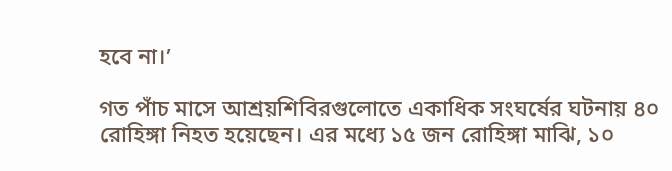হবে না।’

গত পাঁচ মাসে আশ্রয়শিবিরগুলোতে একাধিক সংঘর্ষের ঘটনায় ৪০ রোহিঙ্গা নিহত হয়েছেন। এর মধ্যে ১৫ জন রোহিঙ্গা মাঝি, ১০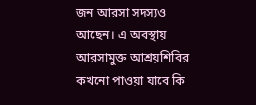জন আরসা সদস্যও আছেন। এ অবস্থায় আরসামুক্ত আশ্রয়শিবির কখনো পাওয়া যাবে কি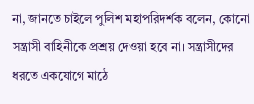না, জানতে চাইলে পুলিশ মহাপরিদর্শক বলেন, কোনো সন্ত্রাসী বাহিনীকে প্রশ্রয় দেওয়া হবে না। সন্ত্রাসীদের ধরতে একযোগে মাঠে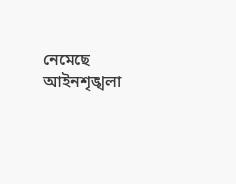নেমেছে আইনশৃঙ্খলা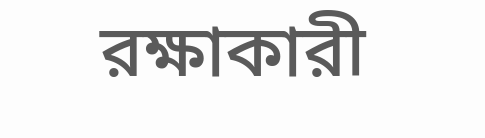রক্ষাকারী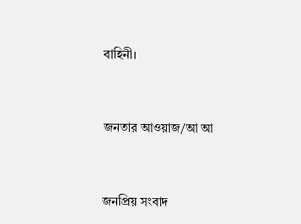বাহিনী।



জনতার আওয়াজ/আ আ



জনপ্রিয় সংবাদ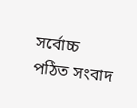সর্বোচ্চ পঠিত সংবাদ